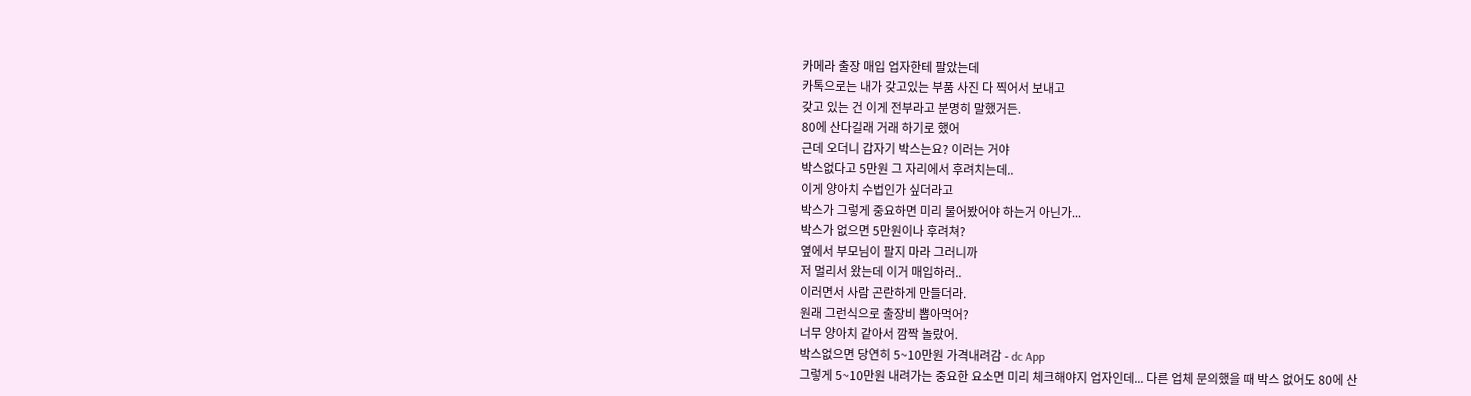카메라 출장 매입 업자한테 팔았는데
카톡으로는 내가 갖고있는 부품 사진 다 찍어서 보내고
갖고 있는 건 이게 전부라고 분명히 말했거든.
80에 산다길래 거래 하기로 했어
근데 오더니 갑자기 박스는요? 이러는 거야
박스없다고 5만원 그 자리에서 후려치는데..
이게 양아치 수법인가 싶더라고
박스가 그렇게 중요하면 미리 물어봤어야 하는거 아닌가...
박스가 없으면 5만원이나 후려쳐?
옆에서 부모님이 팔지 마라 그러니까
저 멀리서 왔는데 이거 매입하러..
이러면서 사람 곤란하게 만들더라.
원래 그런식으로 출장비 뽑아먹어?
너무 양아치 같아서 깜짝 놀랐어.
박스없으면 당연히 5~10만원 가격내려감 - dc App
그렇게 5~10만원 내려가는 중요한 요소면 미리 체크해야지 업자인데... 다른 업체 문의했을 때 박스 없어도 80에 산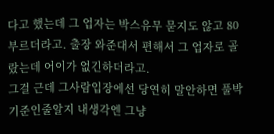다고 했는데 그 업자는 박스유무 묻지도 않고 80부르더라고. 출장 와준대서 편해서 그 업자로 골랐는데 어이가 없긴하더라고.
그걸 근데 그사람입장에선 당연히 말안하면 풀박기준인줄알지 내생각엔 그냥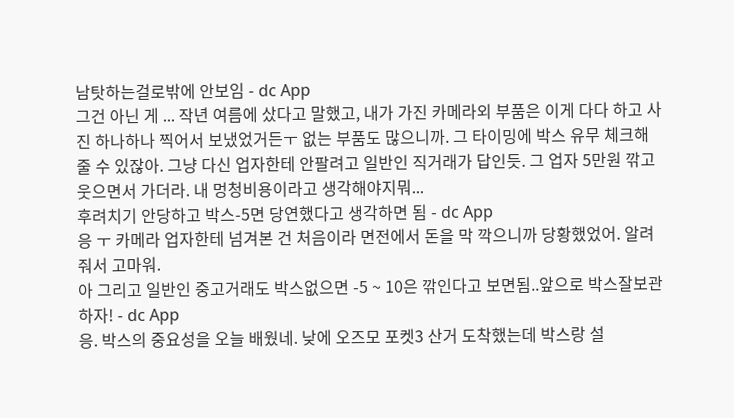남탓하는걸로밖에 안보임 - dc App
그건 아닌 게 ... 작년 여름에 샀다고 말했고, 내가 가진 카메라외 부품은 이게 다다 하고 사진 하나하나 찍어서 보냈었거든ㅜ 없는 부품도 많으니까. 그 타이밍에 박스 유무 체크해 줄 수 있잖아. 그냥 다신 업자한테 안팔려고 일반인 직거래가 답인듯. 그 업자 5만원 깎고 웃으면서 가더라. 내 멍청비용이라고 생각해야지뭐...
후려치기 안당하고 박스-5면 당연했다고 생각하면 됨 - dc App
응 ㅜ 카메라 업자한테 넘겨본 건 처음이라 면전에서 돈을 막 깍으니까 당황했었어. 알려줘서 고마워.
아 그리고 일반인 중고거래도 박스없으면 -5 ~ 10은 깎인다고 보면됨..앞으로 박스잘보관하자! - dc App
응. 박스의 중요성을 오늘 배웠네. 낮에 오즈모 포켓3 산거 도착했는데 박스랑 설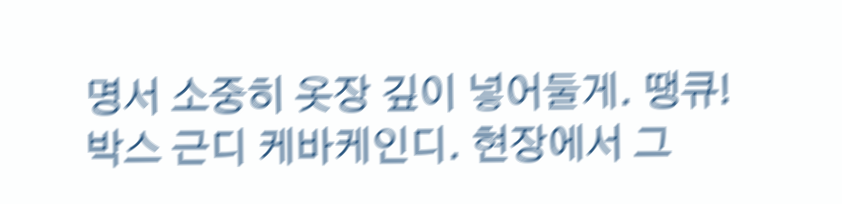명서 소중히 옷장 깊이 넣어둘게. 땡큐!
박스 근디 케바케인디. 현장에서 그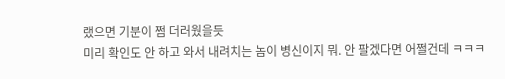랬으면 기분이 쩜 더러웠을듯
미리 확인도 안 하고 와서 내려치는 놈이 병신이지 뭐. 안 팔겠다면 어쩔건데 ㅋㅋㅋ